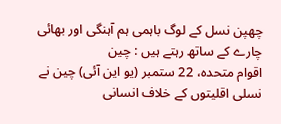چھپن نسل کے لوگ باہمی ہم آہنگی اور بھائی چارے کے ساتھ رہتے ہیں : چین
اقوام متحدہ، 22 ستمبر (یو این آئی) چین نے نسلی اقلیتوں کے خلاف انسانی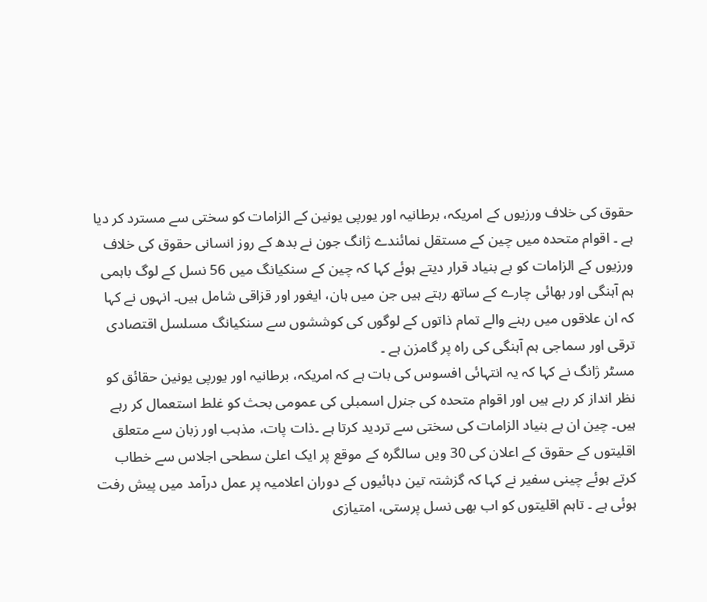حقوق کی خلاف ورزیوں کے امریکہ، برطانیہ اور یورپی یونین کے الزامات کو سختی سے مسترد کر دیا ہے ۔ اقوام متحدہ میں چین کے مستقل نمائندے ژانگ جون نے بدھ کے روز انسانی حقوق کی خلاف ورزیوں کے الزامات کو بے بنیاد قرار دیتے ہوئے کہا کہ چین کے سنکیانگ میں 56 نسل کے لوگ باہمی ہم آہنگی اور بھائی چارے کے ساتھ رہتے ہیں جن میں ہان، ایغور اور قزاقی شامل ہیں۔ انہوں نے کہا کہ ان علاقوں میں رہنے والے تمام ذاتوں کے لوگوں کی کوششوں سے سنکیانگ مسلسل اقتصادی ترقی اور سماجی ہم آہنگی کی راہ پر گامزن ہے ۔
مسٹر ژانگ نے کہا کہ یہ انتہائی افسوس کی بات ہے کہ امریکہ، برطانیہ اور یورپی یونین حقائق کو نظر انداز کر رہے ہیں اور اقوام متحدہ کی جنرل اسمبلی کی عمومی بحث کو غلط استعمال کر رہے ہیں۔ چین ان بے بنیاد الزامات کی سختی سے تردید کرتا ہے ۔ذات پات، مذہب اور زبان سے متعلق اقلیتوں کے حقوق کے اعلان کی 30 ویں سالگرہ کے موقع پر ایک اعلیٰ سطحی اجلاس سے خطاب کرتے ہوئے چینی سفیر نے کہا کہ گزشتہ تین دہائیوں کے دوران اعلامیہ پر عمل درآمد میں پیش رفت ہوئی ہے ۔ تاہم اقلیتوں کو اب بھی نسل پرستی، امتیازی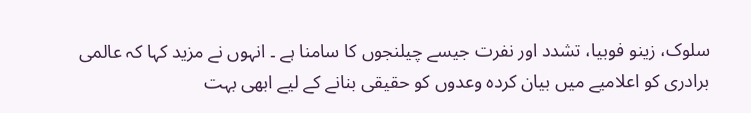سلوک، زینو فوبیا، تشدد اور نفرت جیسے چیلنجوں کا سامنا ہے ۔ انہوں نے مزید کہا کہ عالمی برادری کو اعلامیے میں بیان کردہ وعدوں کو حقیقی بنانے کے لیے ابھی بہت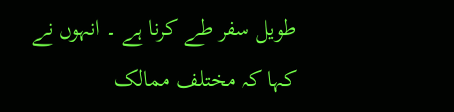طویل سفر طے کرنا ہے ۔ انہوں نے کہا کہ مختلف ممالک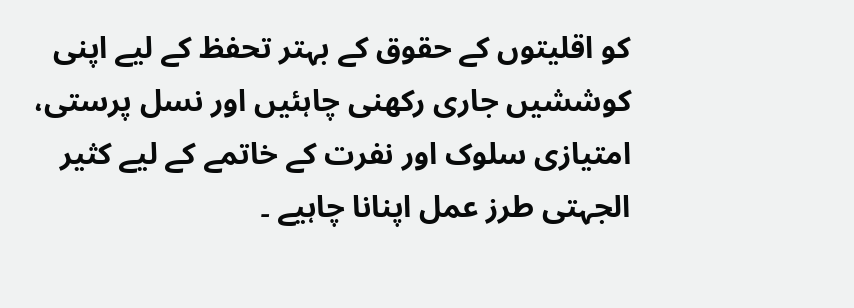کو اقلیتوں کے حقوق کے بہتر تحفظ کے لیے اپنی کوششیں جاری رکھنی چاہئیں اور نسل پرستی، امتیازی سلوک اور نفرت کے خاتمے کے لیے کثیر الجہتی طرز عمل اپنانا چاہیے ۔